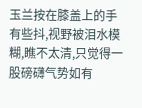玉兰按在膝盖上的手有些抖,视野被泪水模糊,瞧不太清,只觉得一股磅礴气势如有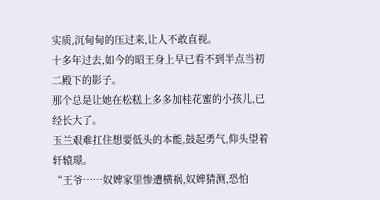实质,沉甸甸的压过来,让人不敢直视。
十多年过去,如今的昭王身上早已看不到半点当初二殿下的影子。
那个总是让她在松糕上多多加桂花蜜的小孩儿,已经长大了。
玉兰艰难扛住想要低头的本能,鼓起勇气,仰头望着轩辕璟。
“王爷……奴婢家里惨遭横祸,奴婢猜测,恐怕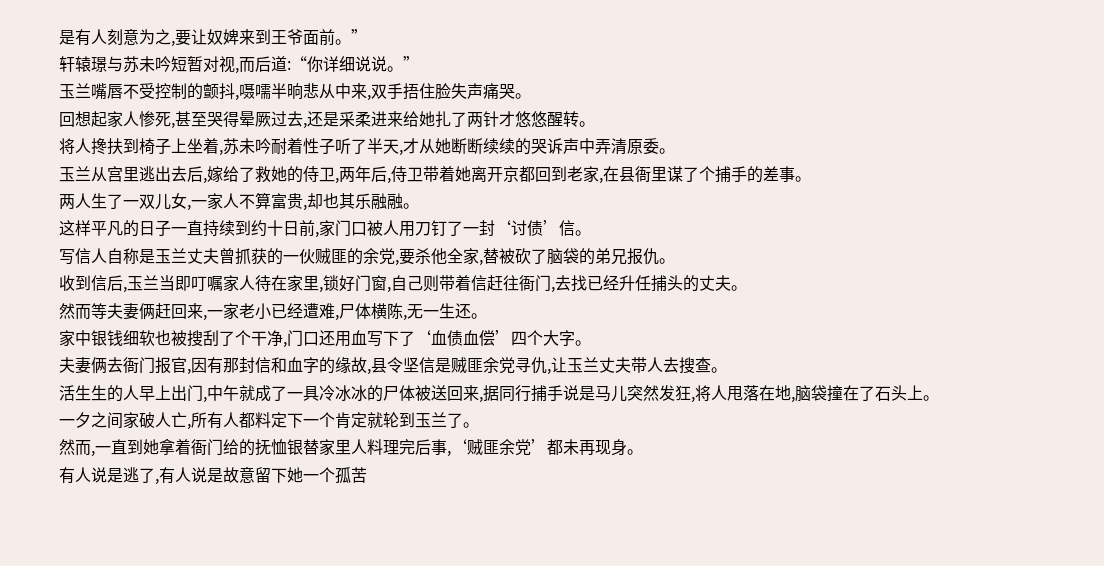是有人刻意为之,要让奴婢来到王爷面前。”
轩辕璟与苏未吟短暂对视,而后道:“你详细说说。”
玉兰嘴唇不受控制的颤抖,嗫嚅半晌悲从中来,双手捂住脸失声痛哭。
回想起家人惨死,甚至哭得晕厥过去,还是采柔进来给她扎了两针才悠悠醒转。
将人搀扶到椅子上坐着,苏未吟耐着性子听了半天,才从她断断续续的哭诉声中弄清原委。
玉兰从宫里逃出去后,嫁给了救她的侍卫,两年后,侍卫带着她离开京都回到老家,在县衙里谋了个捕手的差事。
两人生了一双儿女,一家人不算富贵,却也其乐融融。
这样平凡的日子一直持续到约十日前,家门口被人用刀钉了一封‘讨债’信。
写信人自称是玉兰丈夫曾抓获的一伙贼匪的余党,要杀他全家,替被砍了脑袋的弟兄报仇。
收到信后,玉兰当即叮嘱家人待在家里,锁好门窗,自己则带着信赶往衙门,去找已经升任捕头的丈夫。
然而等夫妻俩赶回来,一家老小已经遭难,尸体横陈,无一生还。
家中银钱细软也被搜刮了个干净,门口还用血写下了‘血债血偿’四个大字。
夫妻俩去衙门报官,因有那封信和血字的缘故,县令坚信是贼匪余党寻仇,让玉兰丈夫带人去搜查。
活生生的人早上出门,中午就成了一具冷冰冰的尸体被送回来,据同行捕手说是马儿突然发狂,将人甩落在地,脑袋撞在了石头上。
一夕之间家破人亡,所有人都料定下一个肯定就轮到玉兰了。
然而,一直到她拿着衙门给的抚恤银替家里人料理完后事,‘贼匪余党’都未再现身。
有人说是逃了,有人说是故意留下她一个孤苦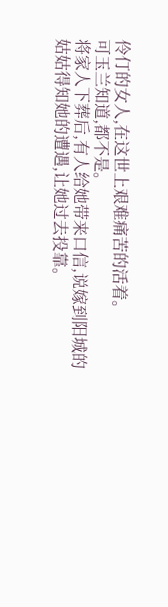伶仃的女人,在这世上艰难痛苦的活着。
可玉兰知道,都不是。
将家人下葬后,有人给她带来口信,说嫁到阳城的姑姑得知她的遭遇,让她过去投靠。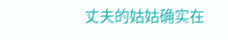丈夫的姑姑确实在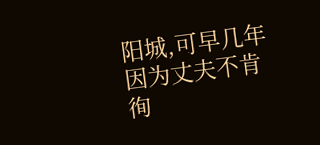阳城,可早几年因为丈夫不肯徇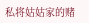私将姑姑家的赌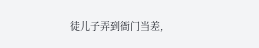徒儿子弄到衙门当差,